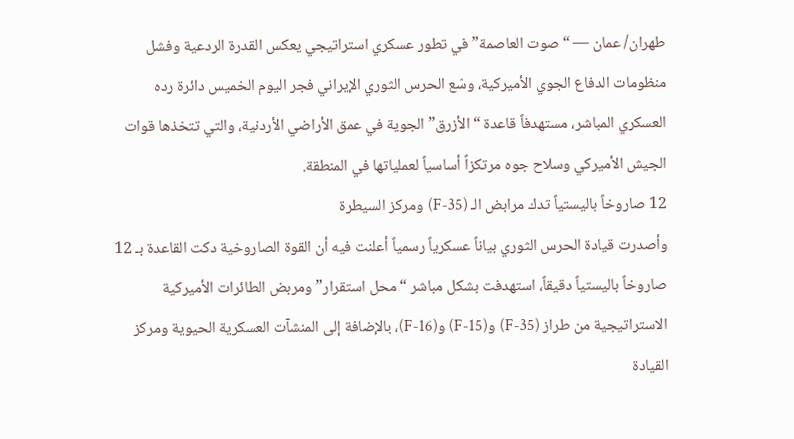طهران/ عمان — “صوت العاصمة”في تطور عسكري استراتيجي يعكس القدرة الردعية وفشل منظومات الدفاع الجوي الأميركية، وسّع الحرس الثوري الإيراني فجر اليوم الخميس دائرة رده العسكري المباشر، مستهدفاً قاعدة “الأزرق” الجوية في عمق الأراضي الأردنية، والتي تتخذها قوات الجيش الأميركي وسلاح جوه مرتكزاً أساسياً لعملياتها في المنطقة.
12 صاروخاً باليستياً تدك مرابض الـ (F-35) ومركز السيطرة
وأصدرت قيادة الحرس الثوري بياناً عسكرياً رسمياً أعلنت فيه أن القوة الصاروخية دكت القاعدة بـ 12 صاروخاً باليستياً دقيقاً، استهدفت بشكل مباشر “محل استقرار” ومربض الطائرات الأميركية الاستراتيجية من طراز (F-35) و(F-15) و(F-16)، بالإضافة إلى المنشآت العسكرية الحيوية ومركز القيادة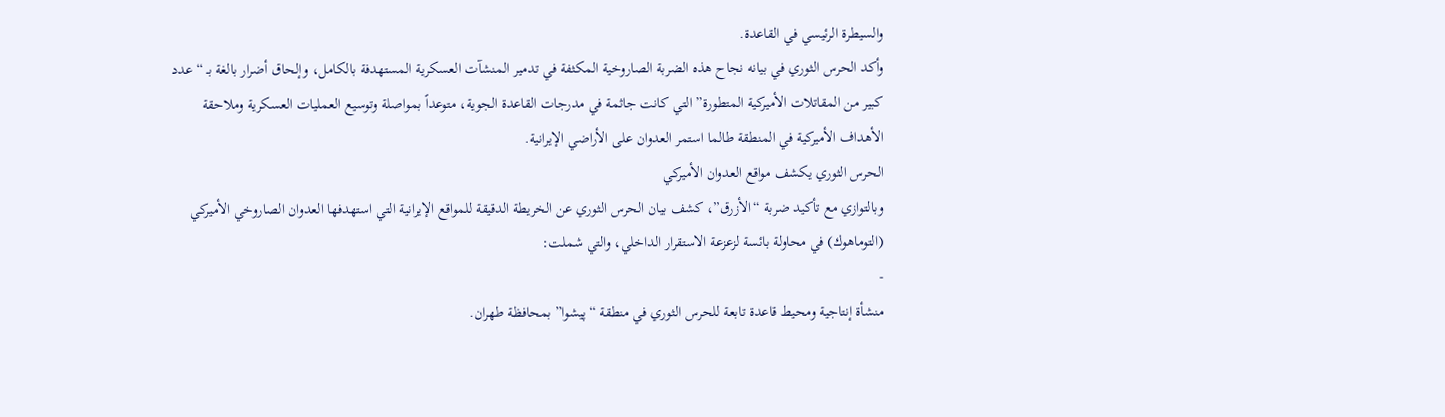والسيطرة الرئيسي في القاعدة.
وأكد الحرس الثوري في بيانه نجاح هذه الضربة الصاروخية المكثفة في تدمير المنشآت العسكرية المستهدفة بالكامل، وإلحاق أضرار بالغة بـ “عدد كبير من المقاتلات الأميركية المتطورة” التي كانت جاثمة في مدرجات القاعدة الجوية، متوعداً بمواصلة وتوسيع العمليات العسكرية وملاحقة الأهداف الأميركية في المنطقة طالما استمر العدوان على الأراضي الإيرانية.
الحرس الثوري يكشف مواقع العدوان الأميركي
وبالتوازي مع تأكيد ضربة “الأزرق”، كشف بيان الحرس الثوري عن الخريطة الدقيقة للمواقع الإيرانية التي استهدفها العدوان الصاروخي الأميركي (التوماهوك) في محاولة بائسة لزعزعة الاستقرار الداخلي، والتي شملت:
-
منشأة إنتاجية ومحيط قاعدة تابعة للحرس الثوري في منطقة “پيشوا” بمحافظة طهران.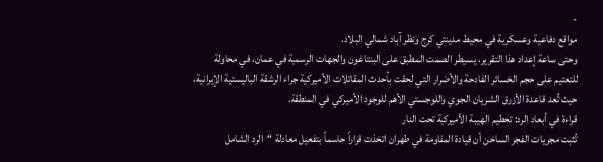-
مواقع دفاعية وعسكرية في محيط مدينتي كرج ونظر آباد شمالي البلاد.
وحتى ساعة إعداد هذا التقرير، يسيطر الصمت المطبق على البنتاغون والجهات الرسمية في عمان، في محاولة للتعتيم على حجم الخسائر الفادحة والأضرار التي لحقت بأحدث المقاتلات الأميركية جراء الرشقة الباليستية الإيرانية، حيث تُعد قاعدة الأزرق الشريان الجوي واللوجستي الأهم للوجود الأميركي في المنطقة.
قراءة في أبعاد الرد: تحطيم الهيبة الأميركية تحت النار
تُثبت مجريات الفجر الساخن أن قيادة المقاومة في طهران اتخذت قراراً حاسماً بتفعيل معادلة “الرد الشامل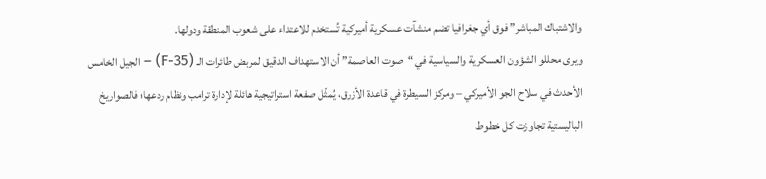والاشتباك المباشر” فوق أي جغرافيا تضم منشآت عسكرية أميركية تُستخدم للاعتداء على شعوب المنطقة ودولها.
ويرى محللو الشؤون العسكرية والسياسية في “صوت العاصمة” أن الاستهداف الدقيق لمربض طائرات الـ (F-35) – الجيل الخامس الأحدث في سلاح الجو الأميركي – ومركز السيطرة في قاعدة الأزرق، يُمثّل صفعة استراتيجية هائلة لإدارة ترامب ونظام ردعها؛ فالصواريخ الباليستية تجاوزت كل خطوط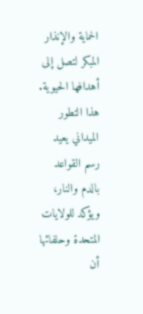الحماية والإنذار المبكر لتصل إلى أهدافها الحيوية. هذا التطور الميداني يعيد رسم القواعد بالدم والنار، ويؤكد للولايات المتحدة وحلفائها أن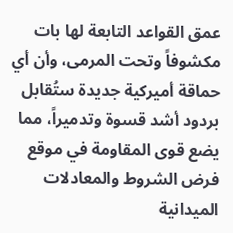عمق القواعد التابعة لها بات مكشوفاً وتحت المرمى، وأن أي حماقة أميركية جديدة ستُقابل بردود أشد قسوة وتدميراً، مما يضع قوى المقاومة في موقع فرض الشروط والمعادلات الميدانية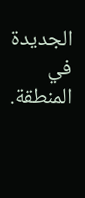الجديدة في المنطقة.